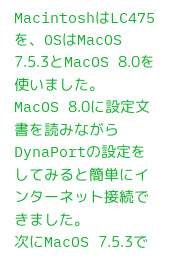MacintoshはLC475を、OSはMacOS 7.5.3とMacOS 8.0を使いました。
MacOS 8.0に設定文書を読みながらDynaPortの設定をしてみると簡単にインターネット接続できました。
次にMacOS 7.5.3で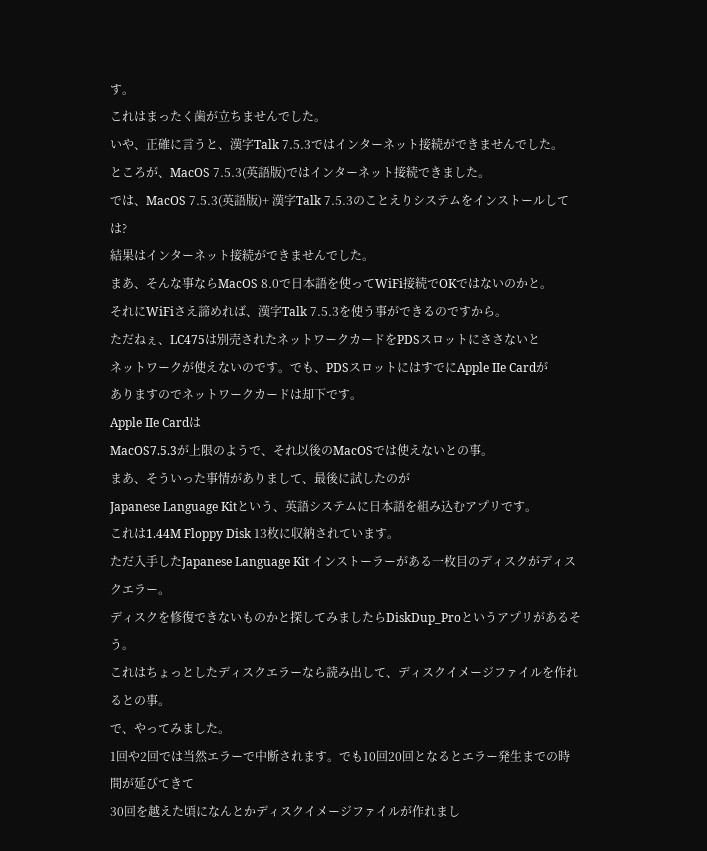す。
これはまったく歯が立ちませんでした。
いや、正確に言うと、漢字Talk 7.5.3ではインターネット接続ができませんでした。
ところが、MacOS 7.5.3(英語版)ではインターネット接続できました。
では、MacOS 7.5.3(英語版)+ 漢字Talk 7.5.3のことえりシステムをインストールしては?
結果はインターネット接続ができませんでした。
まあ、そんな事ならMacOS 8.0で日本語を使ってWiFi接続でOKではないのかと。
それにWiFiさえ諦めれば、漢字Talk 7.5.3を使う事ができるのですから。
ただねぇ、LC475は別売されたネットワークカードをPDSスロットにささないと
ネットワークが使えないのです。でも、PDSスロットにはすでにApple IIe Cardが
ありますのでネットワークカードは却下です。
Apple IIe Cardは
MacOS7.5.3が上限のようで、それ以後のMacOSでは使えないとの事。
まあ、そういった事情がありまして、最後に試したのが
Japanese Language Kitという、英語システムに日本語を組み込むアプリです。
これは1.44M Floppy Disk 13枚に収納されています。
ただ入手したJapanese Language Kit インストーラーがある一枚目のディスクがディスクエラー。
ディスクを修復できないものかと探してみましたらDiskDup_Proというアプリがあるそう。
これはちょっとしたディスクエラーなら読み出して、ディスクイメージファイルを作れるとの事。
で、やってみました。
1回や2回では当然エラーで中断されます。でも10回20回となるとエラー発生までの時間が延びてきて
30回を越えた頃になんとかディスクイメージファイルが作れまし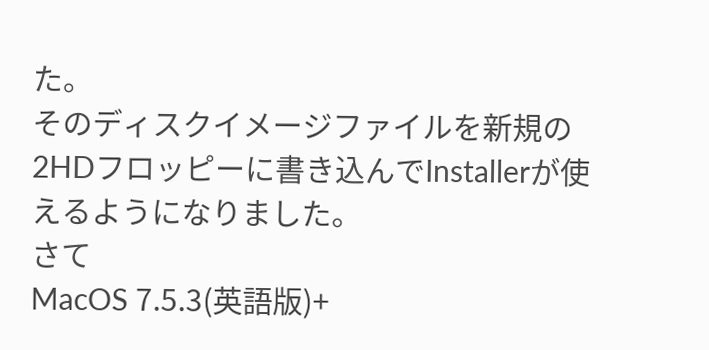た。
そのディスクイメージファイルを新規の2HDフロッピーに書き込んでInstallerが使えるようになりました。
さて
MacOS 7.5.3(英語版)+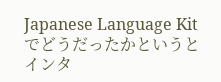Japanese Language Kit
でどうだったかというと
インタ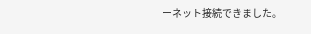ーネット接続できました。